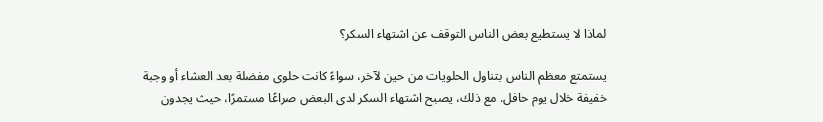لماذا لا يستطيع بعض الناس التوقف عن اشتهاء السكر؟

يستمتع معظم الناس بتناول الحلويات من حين لآخر، سواءً كانت حلوى مفضلة بعد العشاء أو وجبة خفيفة خلال يوم حافل. مع ذلك، يصبح اشتهاء السكر لدى البعض صراعًا مستمرًا، حيث يجدون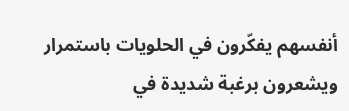أنفسهم يفكّرون في الحلويات باستمرار ويشعرون برغبة شديدة في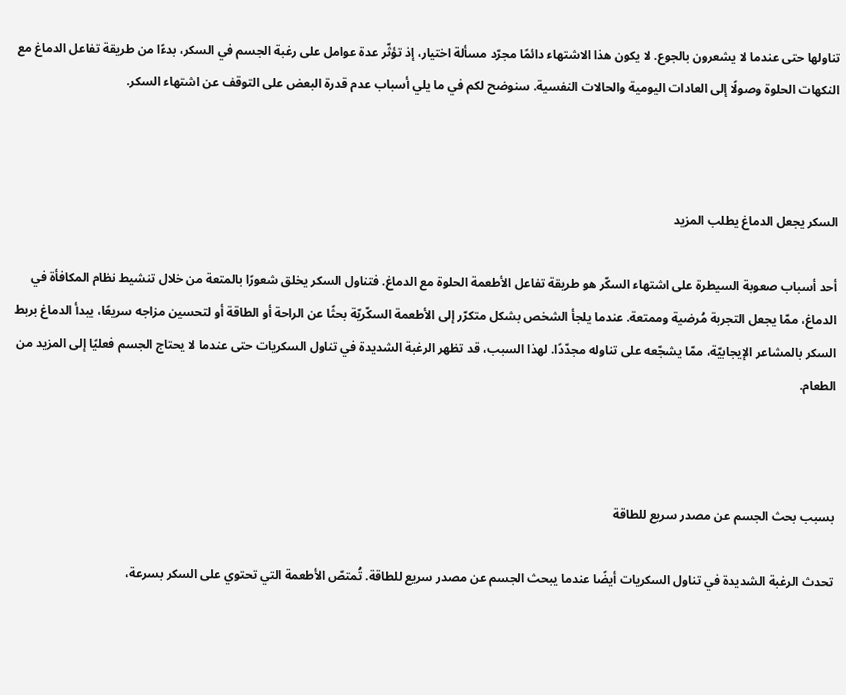تناولها حتى عندما لا يشعرون بالجوع. لا يكون هذا الاشتهاء دائمًا مجرّد مسألة اختيار، إذ تؤثّر عدة عوامل على رغبة الجسم في السكر، بدءًا من طريقة تفاعل الدماغ مع النكهات الحلوة وصولًا إلى العادات اليومية والحالات النفسية. سنوضح لكم في ما يلي أسباب عدم قدرة البعض على التوقف عن اشتهاء السكر.



السكر يجعل الدماغ يطلب المزيد

أحد أسباب صعوبة السيطرة على اشتهاء السكّر هو طريقة تفاعل الأطعمة الحلوة مع الدماغ. فتناول السكر يخلق شعورًا بالمتعة من خلال تنشيط نظام المكافأة في الدماغ، ممّا يجعل التجربة مُرضية وممتعة. عندما يلجأ الشخص بشكل متكرّر إلى الأطعمة السكّريّة بحثًا عن الراحة أو الطاقة أو لتحسين مزاجه سريعًا، يبدأ الدماغ بربط السكر بالمشاعر الإيجابيّة، ممّا يشجّعه على تناوله مجدّدًا. لهذا السبب، قد تظهر الرغبة الشديدة في تناول السكريات حتى عندما لا يحتاج الجسم فعليًا إلى المزيد من الطعام.



بسبب بحث الجسم عن مصدر سريع للطاقة

تحدث الرغبة الشديدة في تناول السكريات أيضًا عندما يبحث الجسم عن مصدر سريع للطاقة. تُمتصّ الأطعمة التي تحتوي على السكر بسرعة،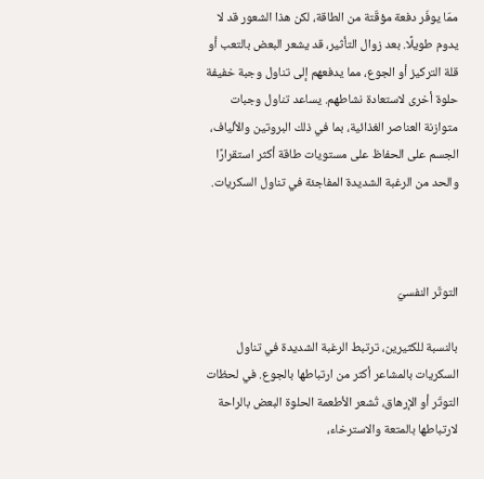ممّا يوفّر دفعة مؤقّتة من الطاقة، لكن هذا الشعور قد لا يدوم طويلًا. بعد زوال التأثير، قد يشعر البعض بالتعب أو قلة التركيز أو الجوع، مما يدفعهم إلى تناول وجبة خفيفة حلوة أخرى لاستعادة نشاطهم. يساعد تناول وجبات متوازنة العناصر الغذائية، بما في ذلك البروتين والألياف، الجسم على الحفاظ على مستويات طاقة أكثر استقرارًا والحد من الرغبة الشديدة المفاجئة في تناول السكريات.



التوتّر النفسيّ

بالنسبة للكثيرين، ترتبط الرغبة الشديدة في تناول السكريات بالمشاعر أكثر من ارتباطها بالجوع. في لحظات التوتّر أو الإرهاق، تُشعر الأطعمة الحلوة البعض بالراحة لارتباطها بالمتعة والاسترخاء،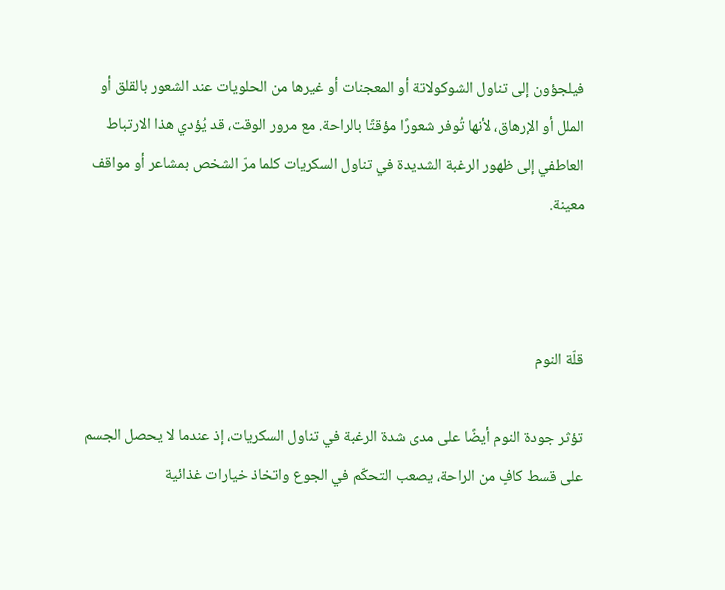فيلجؤون إلى تناول الشوكولاتة أو المعجنات أو غيرها من الحلويات عند الشعور بالقلق أو الملل أو الإرهاق، لأنها تُوفر شعورًا مؤقتًا بالراحة. مع مرور الوقت، قد يُؤدي هذا الارتباط العاطفي إلى ظهور الرغبة الشديدة في تناول السكريات كلما مرّ الشخص بمشاعر أو مواقف معينة.



قلّة النوم

تؤثر جودة النوم أيضًا على مدى شدة الرغبة في تناول السكريات، إذ عندما لا يحصل الجسم على قسط كافٍ من الراحة، يصعب التحكّم في الجوع واتخاذ خيارات غذائية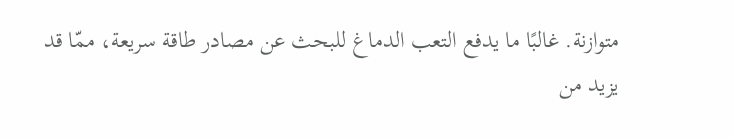متوازنة. غالبًا ما يدفع التعب الدماغ للبحث عن مصادر طاقة سريعة، ممّا قد يزيد من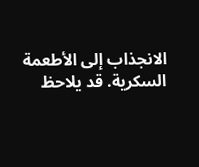الانجذاب إلى الأطعمة السكرية. قد يلاحظ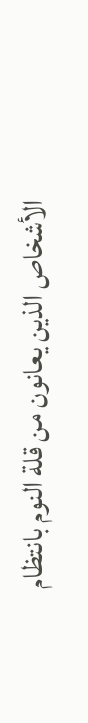الأشخاص الذين يعانون من قلة النوم بانتظام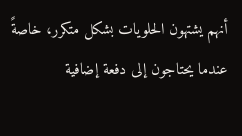أنهم يشتهون الحلويات بشكل متكرر، خاصةً عندما يحتاجون إلى دفعة إضافية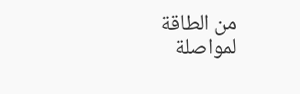من الطاقة لمواصلة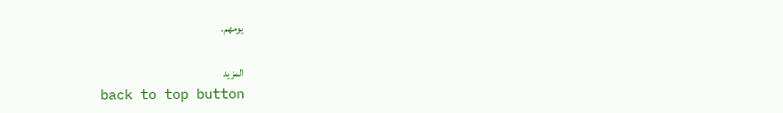يومهم.

المزيد
back to top button